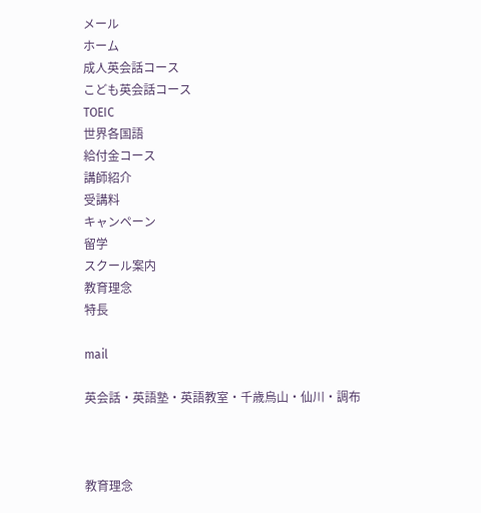メール
ホーム
成人英会話コース
こども英会話コース
TOEIC
世界各国語
給付金コース
講師紹介
受講料
キャンペーン
留学
スクール案内
教育理念
特長

mail

英会話・英語塾・英語教室・千歳烏山・仙川・調布



教育理念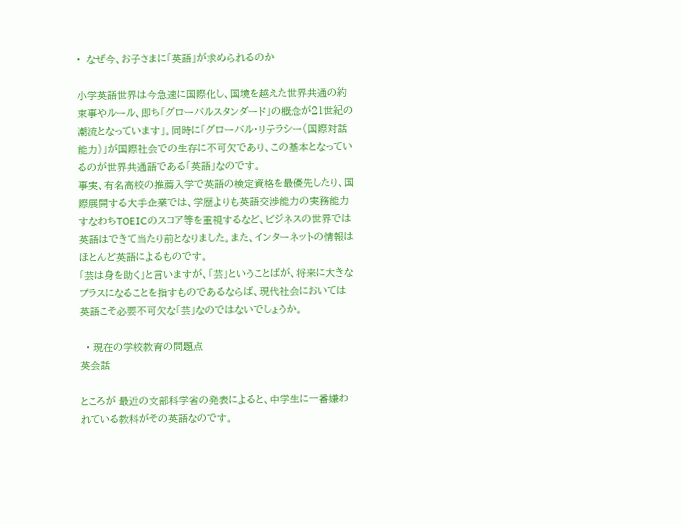•  なぜ今、お子さまに「英語」が求められるのか

小学英語世界は今急速に国際化し、国境を越えた世界共通の約束事やルール、即ち「グローバルスタンダード」の概念が21世紀の潮流となっています」。同時に「グローバル・リテラシー(国際対話能力)」が国際社会での生存に不可欠であり、この基本となっているのが世界共通語である「英語」なのです。
事実、有名高校の推薦入学で英語の検定資格を最優先したり、国際展開する大手企業では、学歴よりも英語交渉能力の実務能力すなわちTOEICのスコア等を重視するなど、ビジネスの世界では英語はできて当たり前となりました。また、インターネットの情報はほとんど英語によるものです。
「芸は身を助く」と言いますが、「芸」ということばが、将来に大きなプラスになることを指すものであるならば、現代社会においては英語こそ必要不可欠な「芸」なのではないでしょうか。

  • 現在の学校教育の問題点
英会話

ところが 最近の文部科学省の発表によると、中学生に一番嫌われている教科がその英語なのです。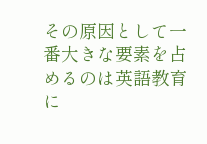その原因として一番大きな要素を占めるのは英語教育に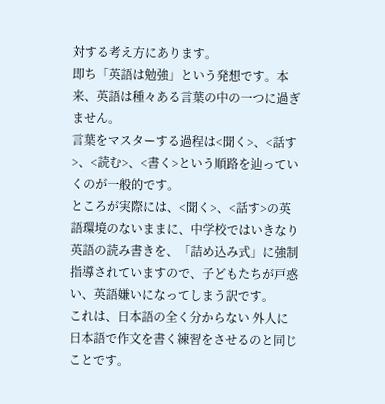対する考え方にあります。
即ち「英語は勉強」という発想です。本来、英語は種々ある言葉の中の一つに過ぎません。
言葉をマスターする過程は<聞く>、<話す>、<読む>、<書く>という順路を辿っていくのが一般的です。
ところが実際には、<聞く>、<話す>の英語環境のないままに、中学校ではいきなり英語の読み書きを、「詰め込み式」に強制指導されていますので、子どもたちが戸惑い、英語嫌いになってしまう訳です。
これは、日本語の全く分からない 外人に日本語で作文を書く練習をさせるのと同じことです。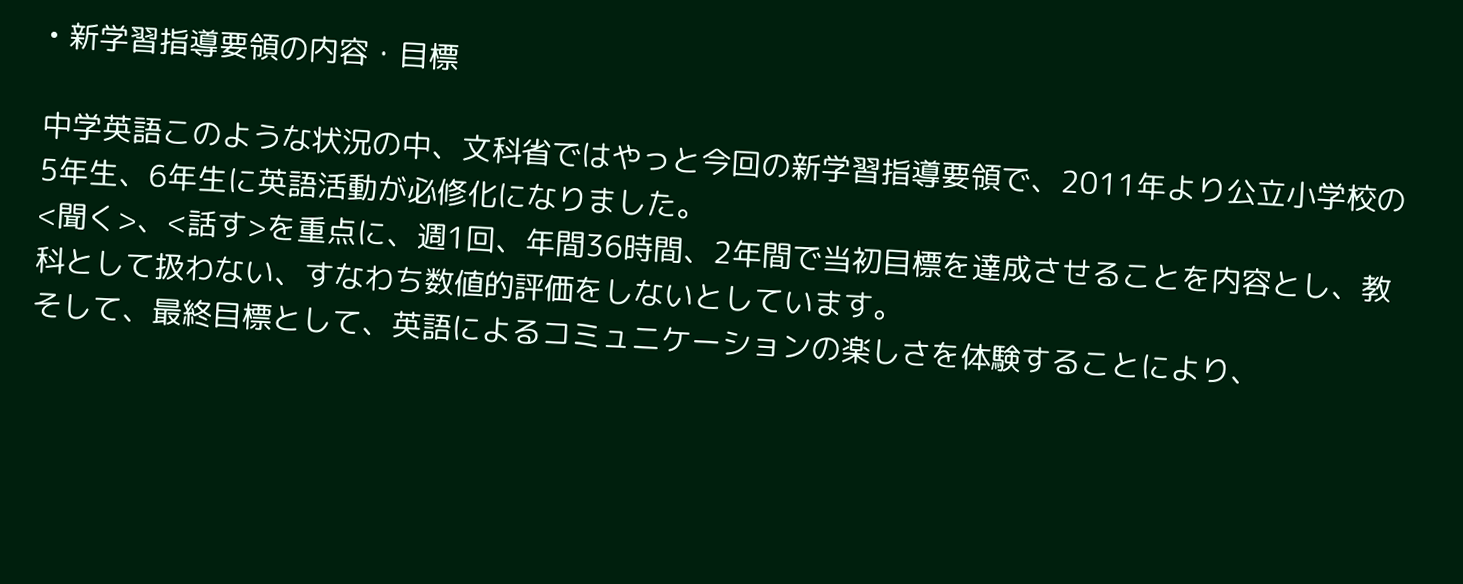• 新学習指導要領の内容・目標

中学英語このような状況の中、文科省ではやっと今回の新学習指導要領で、2011年より公立小学校の5年生、6年生に英語活動が必修化になりました。
<聞く>、<話す>を重点に、週1回、年間36時間、2年間で当初目標を達成させることを内容とし、教科として扱わない、すなわち数値的評価をしないとしています。
そして、最終目標として、英語によるコミュニケーションの楽しさを体験することにより、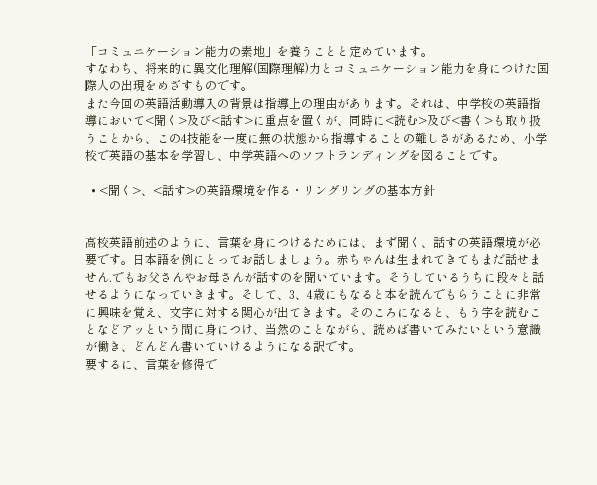「コミュニケーション能力の素地」を養うことと定めています。
すなわち、将来的に異文化理解(国際理解)力とコミュニケーション能力を身につけた国際人の出現をめざすものです。
また今回の英語活動導入の背景は指導上の理由があります。それは、中学校の英語指導において<聞く>及び<話す>に重点を置くが、同時に<読む>及び<書く>も取り扱うことから、この4技能を一度に無の状態から指導することの難しさがあるため、小学校で英語の基本を学習し、中学英語へのソフトランディングを図ることです。

  • <聞く>、<話す>の英語環境を作る・リングリングの基本方針


高校英語前述のように、言葉を身につけるためには、まず聞く、話すの英語環境が必要です。日本語を例にとってお話しましょう。赤ちゃんは生まれてきてもまだ話せません.でもお父さんやお母さんが話すのを聞いています。そうしているうちに段々と話せるようになっていきます。そして、3、4歳にもなると本を読んでもらうことに非常に興味を覚え、文字に対する関心が出てきます。そのころになると、もう字を読むことなどアッという間に身につけ、当然のことながら、読めば書いてみたいという意識が働き、どんどん書いていけるようになる訳です。
要するに、言葉を修得で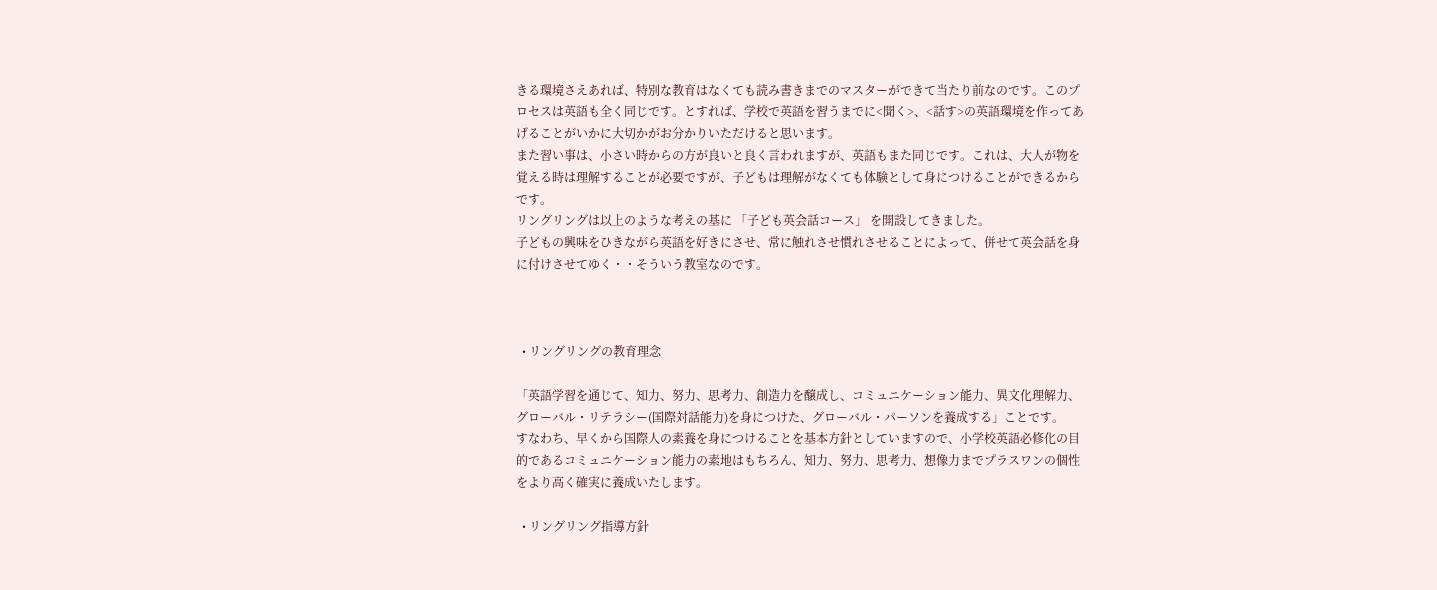きる環境さえあれば、特別な教育はなくても読み書きまでのマスターができて当たり前なのです。このプロセスは英語も全く同じです。とすれば、学校で英語を習うまでに<聞く>、<話す>の英語環境を作ってあげることがいかに大切かがお分かりいただけると思います。
また習い事は、小さい時からの方が良いと良く言われますが、英語もまた同じです。これは、大人が物を覚える時は理解することが必要ですが、子どもは理解がなくても体験として身につけることができるからです。
リングリングは以上のような考えの基に 「子ども英会話コース」 を開設してきました。
子どもの興味をひきながら英語を好きにさせ、常に触れさせ慣れさせることによって、併せて英会話を身に付けさせてゆく・・そういう教室なのです。



  • リングリングの教育理念

「英語学習を通じて、知力、努力、思考力、創造力を醸成し、コミュニケーション能力、異文化理解力、グローバル・リテラシー(国際対話能力)を身につけた、グローバル・パーソンを養成する」ことです。
すなわち、早くから国際人の素養を身につけることを基本方針としていますので、小学校英語必修化の目的であるコミュニケーション能力の素地はもちろん、知力、努力、思考力、想像力までプラスワンの個性をより高く確実に養成いたします。

  • リングリング指導方針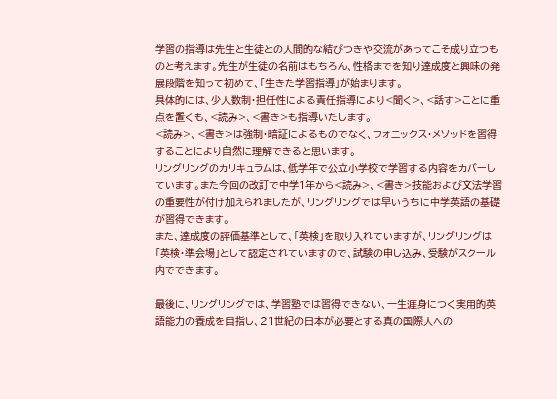学習の指導は先生と生徒との人間的な結びつきや交流があってこそ成り立つものと考えます。先生が生徒の名前はもちろん、性格までを知り達成度と興味の発展段階を知って初めて、「生きた学習指導」が始まります。
具体的には、少人数制・担任性による責任指導により<聞く>、<話す>ことに重点を置くも、<読み>、<書き>も指導いたします。
<読み>、<書き>は強制・暗証によるものでなく、フォニックス・メソッドを習得することにより自然に理解できると思います。
リングリングのカリキュラムは、低学年で公立小学校で学習する内容をカバーしています。また今回の改訂で中学1年から<読み>、<書き>技能および文法学習の重要性が付け加えられましたが、リングリングでは早いうちに中学英語の基礎が習得できます。
また、達成度の評価基準として、「英検」を取り入れていますが、リングリングは「英検・準会場」として認定されていますので、試験の申し込み、受験がスクール内でできます。

最後に、リングリングでは、学習塾では習得できない、一生涯身につく実用的英語能力の養成を目指し、21世紀の日本が必要とする真の国際人への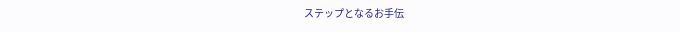ステップとなるお手伝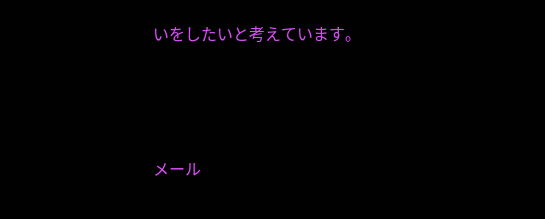いをしたいと考えています。




メール